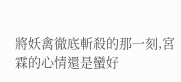將妖禽徹底斬殺的那一刻,宮霖的心情還是蠻好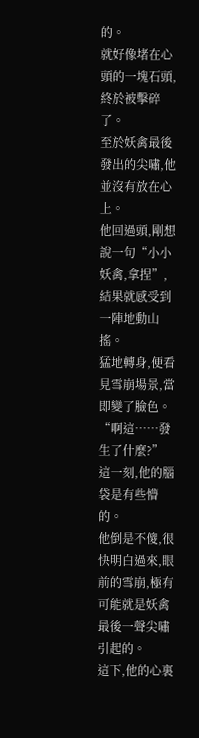的。
就好像堵在心頭的一塊石頭,終於被擊碎了。
至於妖禽最後發出的尖嘯,他並沒有放在心上。
他回過頭,剛想說一句“小小妖禽,拿捏”,結果就感受到一陣地動山搖。
猛地轉身,便看見雪崩場景,當即變了臉色。
“啊這……發生了什麼?”
這一刻,他的腦袋是有些懵的。
他倒是不傻,很快明白過來,眼前的雪崩,極有可能就是妖禽最後一聲尖嘯引起的。
這下,他的心裏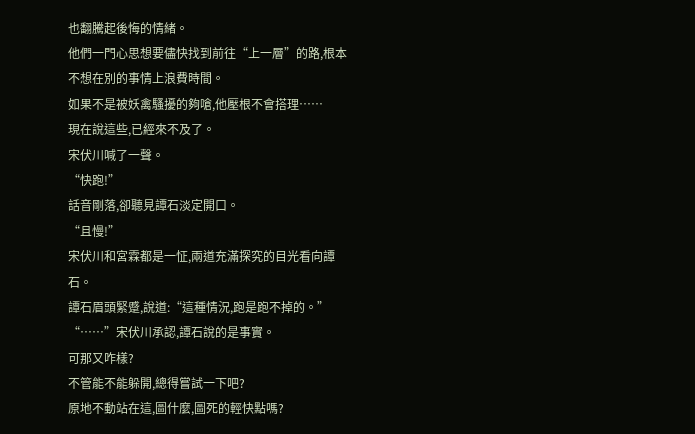也翻騰起後悔的情緒。
他們一門心思想要儘快找到前往“上一層”的路,根本不想在別的事情上浪費時間。
如果不是被妖禽騷擾的夠嗆,他壓根不會搭理……
現在說這些,已經來不及了。
宋伏川喊了一聲。
“快跑!”
話音剛落,卻聽見譚石淡定開口。
“且慢!”
宋伏川和宮霖都是一怔,兩道充滿探究的目光看向譚石。
譚石眉頭緊蹙,說道:“這種情況,跑是跑不掉的。”
“……”宋伏川承認,譚石說的是事實。
可那又咋樣?
不管能不能躲開,總得嘗試一下吧?
原地不動站在這,圖什麼,圖死的輕快點嗎?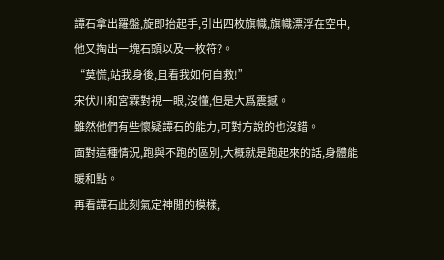譚石拿出羅盤,旋即抬起手,引出四枚旗幟,旗幟漂浮在空中,他又掏出一塊石頭以及一枚符?。
“莫慌,站我身後,且看我如何自救!”
宋伏川和宮霖對視一眼,沒懂,但是大爲震撼。
雖然他們有些懷疑譚石的能力,可對方說的也沒錯。
面對這種情況,跑與不跑的區別,大概就是跑起來的話,身體能暖和點。
再看譚石此刻氣定神閒的模樣,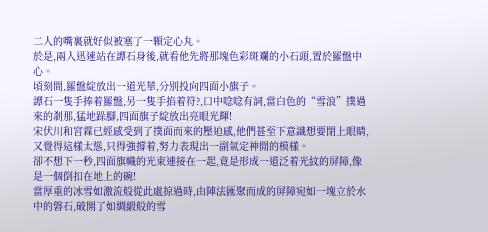二人的嘴裏就好似被塞了一顆定心丸。
於是,兩人迅速站在譚石身後,就看他先將那塊色彩斑斕的小石頭,置於羅盤中心。
頃刻間,羅盤綻放出一道光華,分別投向四面小旗子。
譚石一隻手捧着羅盤,另一隻手掐着符?,口中唸唸有詞,當白色的“雪浪”撲過來的剎那,猛地跺腳,四面旗子綻放出亮眼光輝!
宋伏川和宮霖已經感受到了撲面而來的壓迫感,他們甚至下意識想要閉上眼睛,又覺得這樣太慫,只得強撐着,努力表現出一副氣定神閒的模樣。
卻不想下一秒,四面旗幟的光束連接在一起,竟是形成一道泛着光紋的屏障,像是一個倒扣在地上的碗!
當厚重的冰雪如激流般從此處掠過時,由陣法匯聚而成的屏障宛如一塊立於水中的磐石,破開了如綢緞般的雪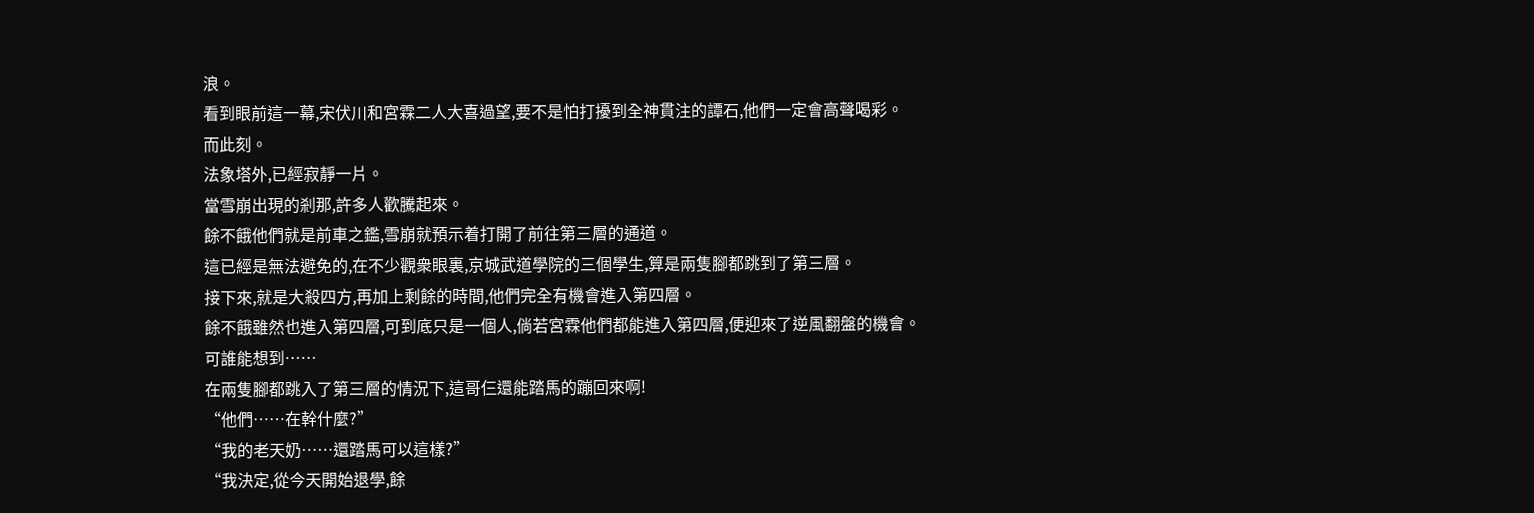浪。
看到眼前這一幕,宋伏川和宮霖二人大喜過望,要不是怕打擾到全神貫注的譚石,他們一定會高聲喝彩。
而此刻。
法象塔外,已經寂靜一片。
當雪崩出現的剎那,許多人歡騰起來。
餘不餓他們就是前車之鑑,雪崩就預示着打開了前往第三層的通道。
這已經是無法避免的,在不少觀衆眼裏,京城武道學院的三個學生,算是兩隻腳都跳到了第三層。
接下來,就是大殺四方,再加上剩餘的時間,他們完全有機會進入第四層。
餘不餓雖然也進入第四層,可到底只是一個人,倘若宮霖他們都能進入第四層,便迎來了逆風翻盤的機會。
可誰能想到……
在兩隻腳都跳入了第三層的情況下,這哥仨還能踏馬的蹦回來啊!
“他們……在幹什麼?”
“我的老天奶……還踏馬可以這樣?”
“我決定,從今天開始退學,餘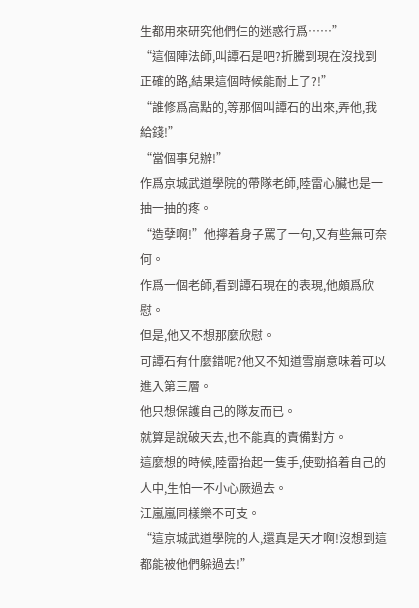生都用來研究他們仨的迷惑行爲……”
“這個陣法師,叫譚石是吧?折騰到現在沒找到正確的路,結果這個時候能耐上了?!”
“誰修爲高點的,等那個叫譚石的出來,弄他,我給錢!”
“當個事兒辦!”
作爲京城武道學院的帶隊老師,陸雷心臟也是一抽一抽的疼。
“造孽啊!”他擰着身子罵了一句,又有些無可奈何。
作爲一個老師,看到譚石現在的表現,他頗爲欣慰。
但是,他又不想那麼欣慰。
可譚石有什麼錯呢?他又不知道雪崩意味着可以進入第三層。
他只想保護自己的隊友而已。
就算是說破天去,也不能真的責備對方。
這麼想的時候,陸雷抬起一隻手,使勁掐着自己的人中,生怕一不小心厥過去。
江嵐嵐同樣樂不可支。
“這京城武道學院的人,還真是天才啊!沒想到這都能被他們躲過去!”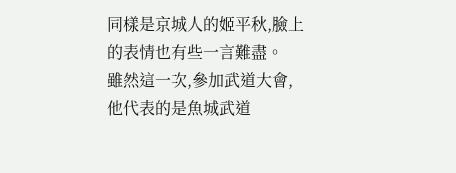同樣是京城人的姬平秋,臉上的表情也有些一言難盡。
雖然這一次,參加武道大會,他代表的是魚城武道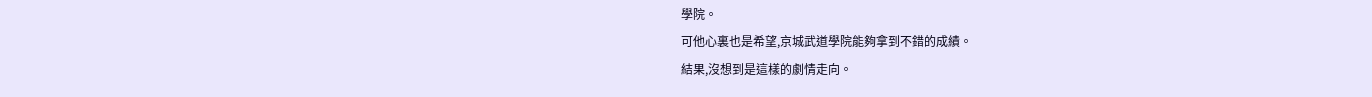學院。
可他心裏也是希望,京城武道學院能夠拿到不錯的成績。
結果,沒想到是這樣的劇情走向。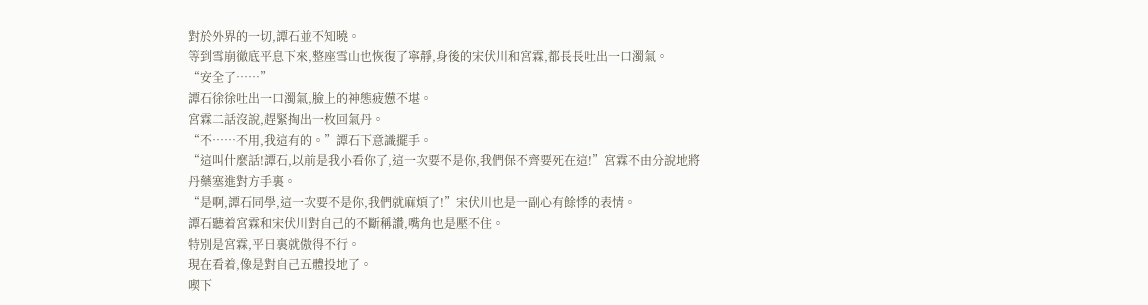對於外界的一切,譚石並不知曉。
等到雪崩徹底平息下來,整座雪山也恢復了寧靜,身後的宋伏川和宮霖,都長長吐出一口濁氣。
“安全了……”
譚石徐徐吐出一口濁氣,臉上的神態疲憊不堪。
宮霖二話沒說,趕緊掏出一枚回氣丹。
“不……不用,我這有的。”譚石下意識擺手。
“這叫什麼話!譚石,以前是我小看你了,這一次要不是你,我們保不齊要死在這!”宮霖不由分說地將丹藥塞進對方手裏。
“是啊,譚石同學,這一次要不是你,我們就麻煩了!”宋伏川也是一副心有餘悸的表情。
譚石聽着宮霖和宋伏川對自己的不斷稱讚,嘴角也是壓不住。
特別是宮霖,平日裏就傲得不行。
現在看着,像是對自己五體投地了。
喫下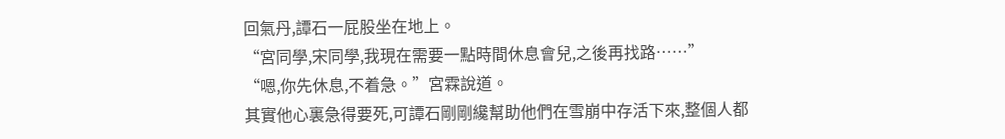回氣丹,譚石一屁股坐在地上。
“宮同學,宋同學,我現在需要一點時間休息會兒,之後再找路……”
“嗯,你先休息,不着急。”宮霖說道。
其實他心裏急得要死,可譚石剛剛纔幫助他們在雪崩中存活下來,整個人都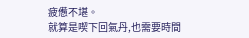疲憊不堪。
就算是喫下回氣丹,也需要時間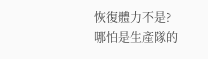恢復體力不是?
哪怕是生產隊的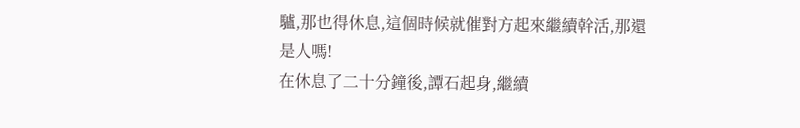驢,那也得休息,這個時候就催對方起來繼續幹活,那還是人嗎!
在休息了二十分鐘後,譚石起身,繼續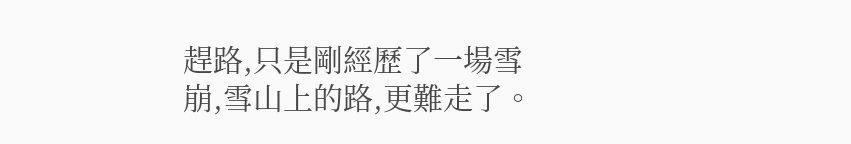趕路,只是剛經歷了一場雪崩,雪山上的路,更難走了。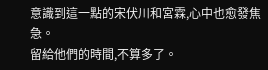意識到這一點的宋伏川和宮霖,心中也愈發焦急。
留給他們的時間,不算多了。